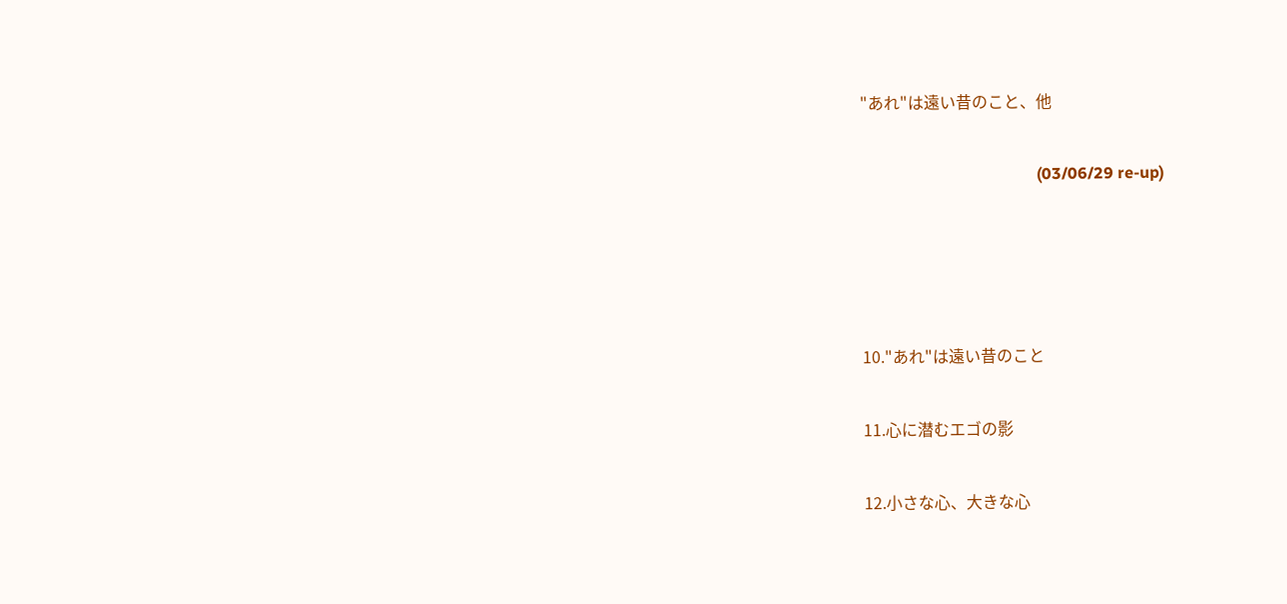"あれ"は遠い昔のこと、他

                                            (03/06/29 re-up)




10."あれ"は遠い昔のこと

11.心に潜むエゴの影

12.小さな心、大きな心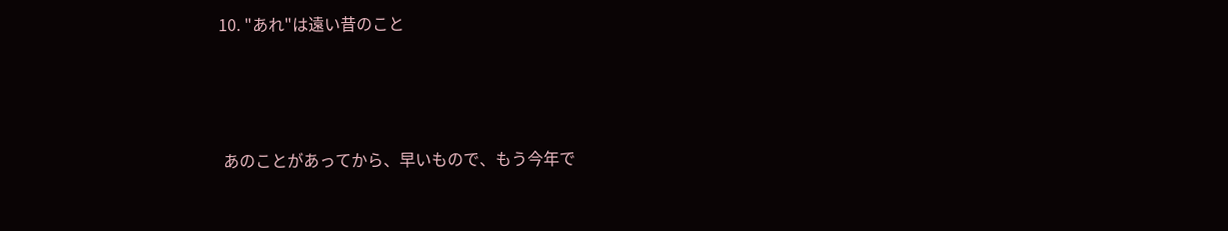10. "あれ"は遠い昔のこと





 あのことがあってから、早いもので、もう今年で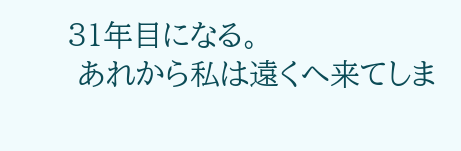31年目になる。
 あれから私は遠くへ来てしま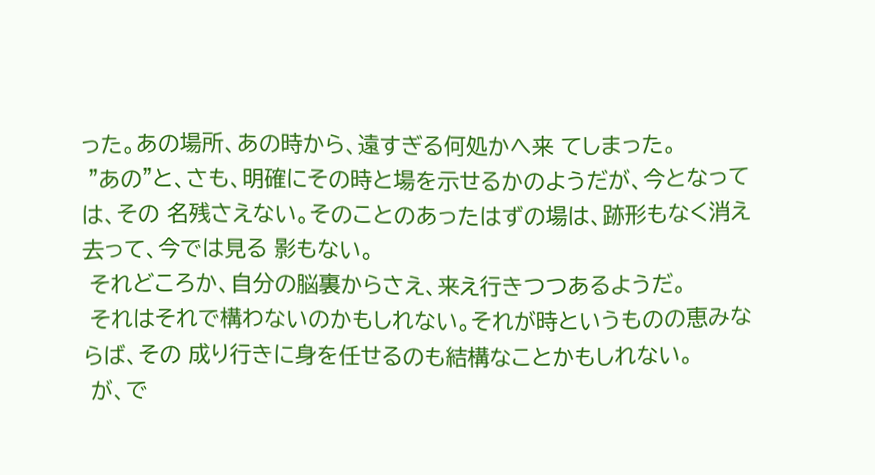った。あの場所、あの時から、遠すぎる何処かへ来 てしまった。
 "あの"と、さも、明確にその時と場を示せるかのようだが、今となっては、その 名残さえない。そのことのあったはずの場は、跡形もなく消え去って、今では見る 影もない。
 それどころか、自分の脳裏からさえ、来え行きつつあるようだ。
 それはそれで構わないのかもしれない。それが時というものの恵みならば、その 成り行きに身を任せるのも結構なことかもしれない。
 が、で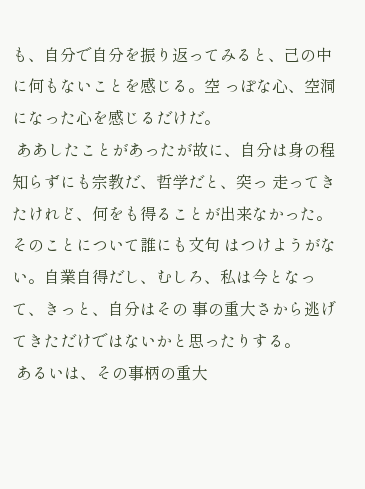も、自分で自分を振り返ってみると、己の中に何もないことを感じる。空 っぽな心、空洞になった心を感じるだけだ。
 ああしたことがあったが故に、自分は身の程知らずにも宗教だ、哲学だと、突っ 走ってきたけれど、何をも得ることが出来なかった。そのことについて誰にも文句 はつけようがない。自業自得だし、むしろ、私は今となって、きっと、自分はその 事の重大さから逃げてきただけではないかと思ったりする。
 あるいは、その事柄の重大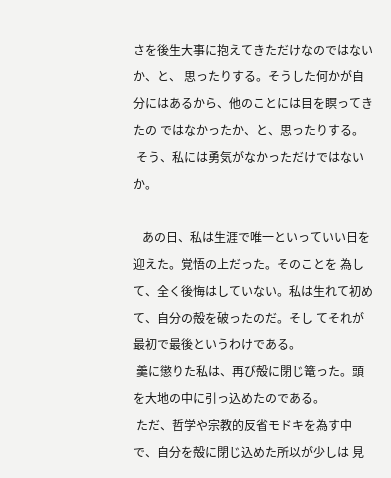さを後生大事に抱えてきただけなのではないか、と、 思ったりする。そうした何かが自分にはあるから、他のことには目を瞑ってきたの ではなかったか、と、思ったりする。
 そう、私には勇気がなかっただけではないか。

   あの日、私は生涯で唯一といっていい日を迎えた。覚悟の上だった。そのことを 為して、全く後悔はしていない。私は生れて初めて、自分の殻を破ったのだ。そし てそれが最初で最後というわけである。
 羹に懲りた私は、再び殻に閉じ篭った。頭を大地の中に引っ込めたのである。
 ただ、哲学や宗教的反省モドキを為す中で、自分を殻に閉じ込めた所以が少しは 見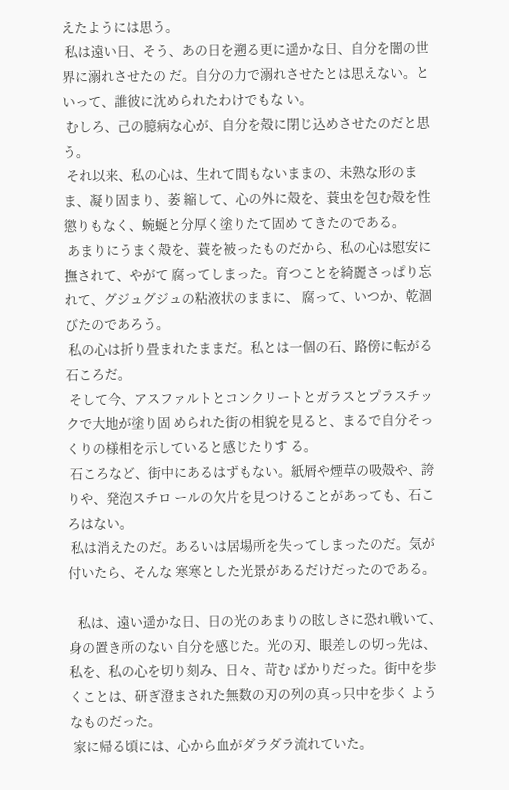えたようには思う。
 私は遠い日、そう、あの日を遡る更に遥かな日、自分を闇の世界に溺れさせたの だ。自分の力で溺れさせたとは思えない。といって、誰彼に沈められたわけでもな い。
 むしろ、己の臆病な心が、自分を殻に閉じ込めさせたのだと思う。
 それ以来、私の心は、生れて間もないままの、未熟な形のまま、凝り固まり、萎 縮して、心の外に殻を、蓑虫を包む殻を性懲りもなく、蜿蜒と分厚く塗りたて固め てきたのである。
 あまりにうまく殻を、蓑を被ったものだから、私の心は慰安に撫されて、やがて 腐ってしまった。育つことを綺麗さっぱり忘れて、グジュグジュの粘液状のままに、 腐って、いつか、乾涸びたのであろう。
 私の心は折り畳まれたままだ。私とは一個の石、路傍に転がる石ころだ。
 そして今、アスファルトとコンクリートとガラスとプラスチックで大地が塗り固 められた街の相貌を見ると、まるで自分そっくりの様相を示していると感じたりす る。
 石ころなど、街中にあるはずもない。紙屑や煙草の吸殻や、誇りや、発泡スチロ ールの欠片を見つけることがあっても、石ころはない。
 私は消えたのだ。あるいは居場所を失ってしまったのだ。気が付いたら、そんな 寒寒とした光景があるだけだったのである。

   私は、遠い遥かな日、日の光のあまりの眩しさに恐れ戦いて、身の置き所のない 自分を感じた。光の刃、眼差しの切っ先は、私を、私の心を切り刻み、日々、苛む ばかりだった。街中を歩くことは、研ぎ澄まされた無数の刃の列の真っ只中を歩く ようなものだった。
 家に帰る頃には、心から血がダラダラ流れていた。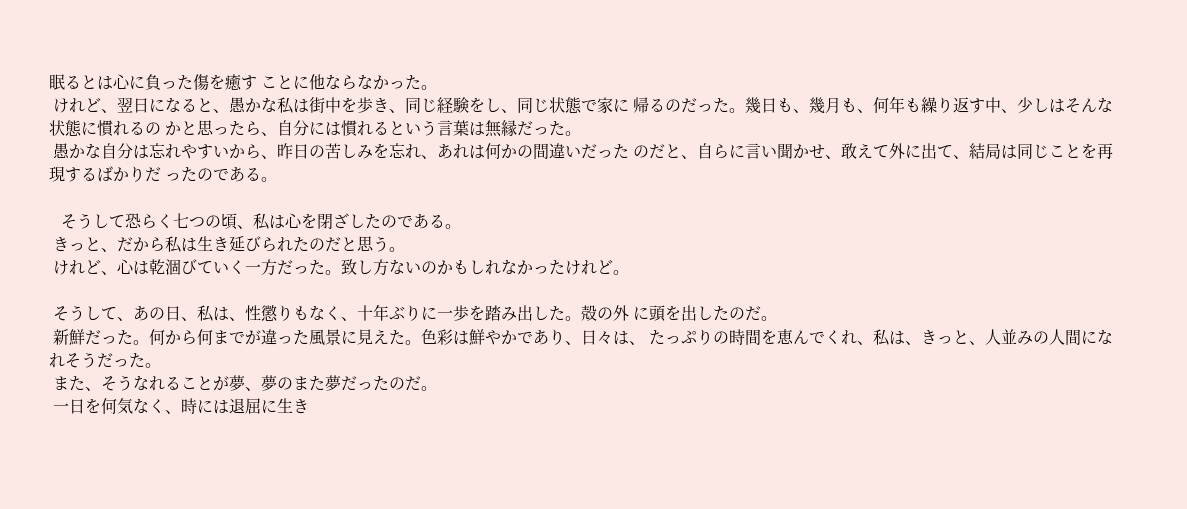眠るとは心に負った傷を癒す ことに他ならなかった。
 けれど、翌日になると、愚かな私は街中を歩き、同じ経験をし、同じ状態で家に 帰るのだった。幾日も、幾月も、何年も繰り返す中、少しはそんな状態に慣れるの かと思ったら、自分には慣れるという言葉は無縁だった。
 愚かな自分は忘れやすいから、昨日の苦しみを忘れ、あれは何かの間違いだった のだと、自らに言い聞かせ、敢えて外に出て、結局は同じことを再現するばかりだ ったのである。

   そうして恐らく七つの頃、私は心を閉ざしたのである。
 きっと、だから私は生き延びられたのだと思う。
 けれど、心は乾涸びていく一方だった。致し方ないのかもしれなかったけれど。

 そうして、あの日、私は、性懲りもなく、十年ぶりに一歩を踏み出した。殻の外 に頭を出したのだ。
 新鮮だった。何から何までが違った風景に見えた。色彩は鮮やかであり、日々は、 たっぷりの時間を恵んでくれ、私は、きっと、人並みの人間になれそうだった。
 また、そうなれることが夢、夢のまた夢だったのだ。
 一日を何気なく、時には退屈に生き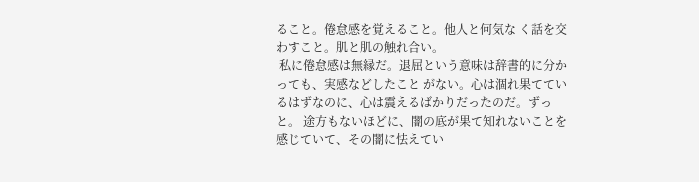ること。倦怠感を覚えること。他人と何気な く話を交わすこと。肌と肌の触れ合い。
 私に倦怠感は無縁だ。退屈という意味は辞書的に分かっても、実感などしたこと がない。心は涸れ果てているはずなのに、心は震えるばかりだったのだ。ずっと。 途方もないほどに、闇の底が果て知れないことを感じていて、その闇に怯えてい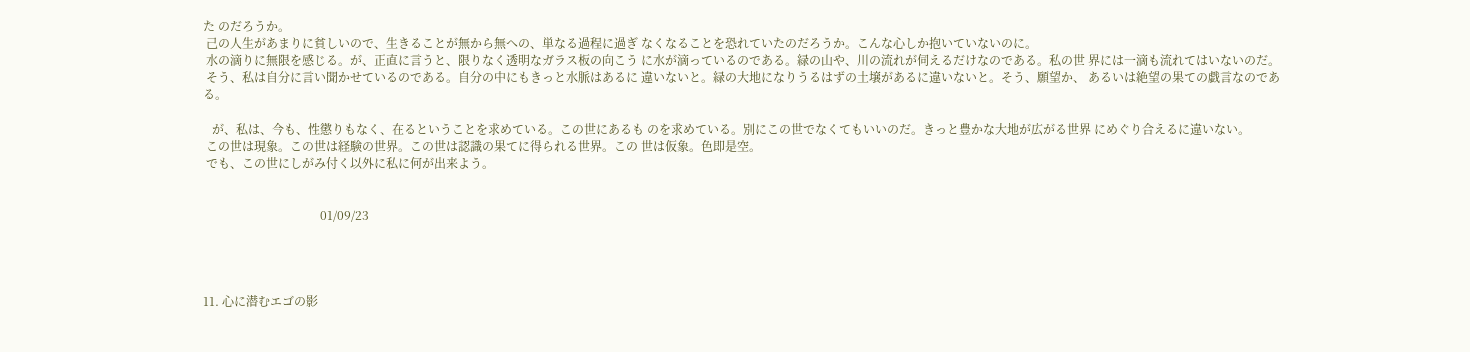た のだろうか。
 己の人生があまりに貧しいので、生きることが無から無への、単なる過程に過ぎ なくなることを恐れていたのだろうか。こんな心しか抱いていないのに。
 水の滴りに無限を感じる。が、正直に言うと、限りなく透明なガラス板の向こう に水が滴っているのである。緑の山や、川の流れが伺えるだけなのである。私の世 界には一滴も流れてはいないのだ。
 そう、私は自分に言い聞かせているのである。自分の中にもきっと水脈はあるに 違いないと。緑の大地になりうるはずの土壌があるに違いないと。そう、願望か、 あるいは絶望の果ての戯言なのである。

   が、私は、今も、性懲りもなく、在るということを求めている。この世にあるも のを求めている。別にこの世でなくてもいいのだ。きっと豊かな大地が広がる世界 にめぐり合えるに違いない。
 この世は現象。この世は経験の世界。この世は認識の果てに得られる世界。この 世は仮象。色即是空。
 でも、この世にしがみ付く以外に私に何が出来よう。


                                       01/09/23




11. 心に潜むエゴの影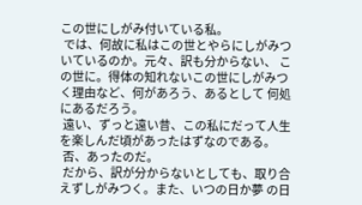この世にしがみ付いている私。
 では、何故に私はこの世とやらにしがみついているのか。元々、訳も分からない、 この世に。得体の知れないこの世にしがみつく理由など、何があろう、あるとして 何処にあるだろう。
 遠い、ずっと遠い昔、この私にだって人生を楽しんだ頃があったはずなのである。
 否、あったのだ。
 だから、訳が分からないとしても、取り合えずしがみつく。また、いつの日か夢 の日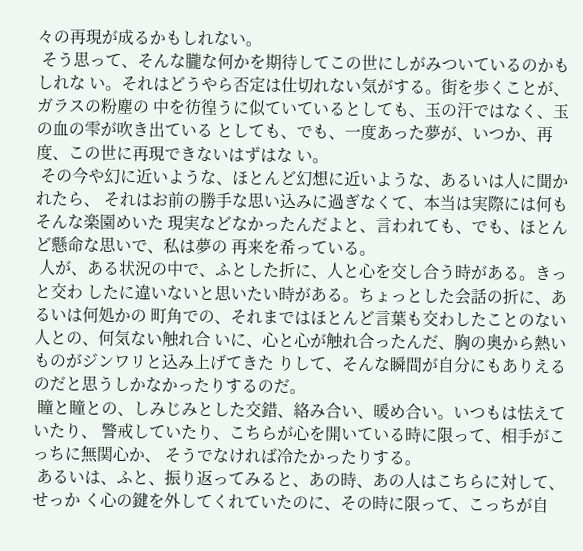々の再現が成るかもしれない。
 そう思って、そんな朧な何かを期待してこの世にしがみついているのかもしれな い。それはどうやら否定は仕切れない気がする。街を歩くことが、ガラスの粉塵の 中を彷徨うに似ていているとしても、玉の汗ではなく、玉の血の雫が吹き出ている としても、でも、一度あった夢が、いつか、再度、この世に再現できないはずはな い。
 その今や幻に近いような、ほとんど幻想に近いような、あるいは人に聞かれたら、 それはお前の勝手な思い込みに過ぎなくて、本当は実際には何もそんな楽園めいた 現実などなかったんだよと、言われても、でも、ほとんど懸命な思いで、私は夢の 再来を希っている。
 人が、ある状況の中で、ふとした折に、人と心を交し合う時がある。きっと交わ したに違いないと思いたい時がある。ちょっとした会話の折に、あるいは何処かの 町角での、それまではほとんど言葉も交わしたことのない人との、何気ない触れ合 いに、心と心が触れ合ったんだ、胸の奥から熱いものがジンワリと込み上げてきた りして、そんな瞬間が自分にもありえるのだと思うしかなかったりするのだ。
 瞳と瞳との、しみじみとした交錯、絡み合い、暖め合い。いつもは怯えていたり、 警戒していたり、こちらが心を開いている時に限って、相手がこっちに無関心か、 そうでなければ冷たかったりする。
 あるいは、ふと、振り返ってみると、あの時、あの人はこちらに対して、せっか く心の鍵を外してくれていたのに、その時に限って、こっちが自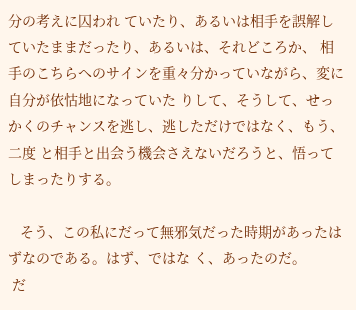分の考えに囚われ ていたり、あるいは相手を誤解していたままだったり、あるいは、それどころか、 相手のこちらへのサインを重々分かっていながら、変に自分が依怙地になっていた りして、そうして、せっかくのチャンスを逃し、逃しただけではなく、もう、二度 と相手と出会う機会さえないだろうと、悟ってしまったりする。

   そう、この私にだって無邪気だった時期があったはずなのである。はず、ではな く、あったのだ。
 だ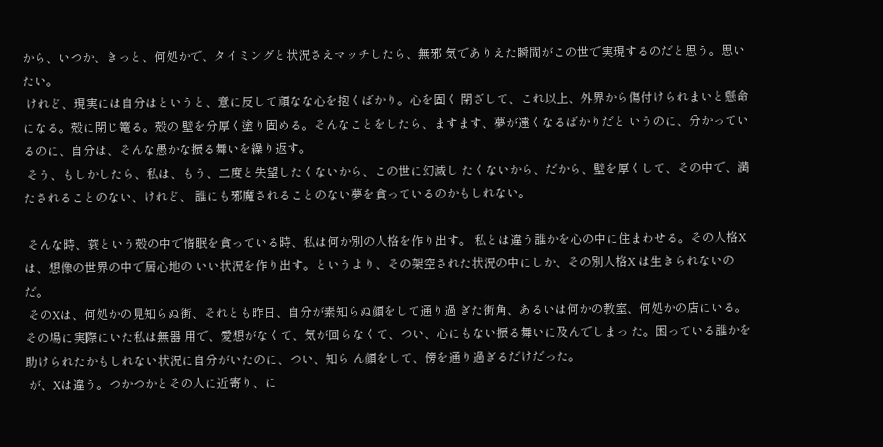から、いつか、きっと、何処かで、タイミングと状況さえマッチしたら、無邪 気でありえた瞬間がこの世で実現するのだと思う。思いたい。
 けれど、現実には自分はというと、意に反して頑なな心を抱くばかり。心を固く 閉ざして、これ以上、外界から傷付けられまいと懸命になる。殻に閉じ篭る。殻の 壁を分厚く塗り固める。そんなことをしたら、ますます、夢が遠くなるばかりだと いうのに、分かっているのに、自分は、そんな愚かな振る舞いを繰り返す。
 そう、もしかしたら、私は、もう、二度と失望したくないから、この世に幻滅し たくないから、だから、壁を厚くして、その中で、満たされることのない、けれど、 誰にも邪魔されることのない夢を貪っているのかもしれない。

 そんな時、蓑という殻の中で惰眠を貪っている時、私は何か別の人格を作り出す。 私とは違う誰かを心の中に住まわせる。その人格Xは、想像の世界の中で居心地の いい状況を作り出す。というより、その架空された状況の中にしか、その別人格X は生きられないのだ。
 そのXは、何処かの見知らぬ街、それとも昨日、自分が素知らぬ顔をして通り過 ぎた街角、あるいは何かの教室、何処かの店にいる。その場に実際にいた私は無器 用で、愛想がなくて、気が回らなくて、つい、心にもない振る舞いに及んでしまっ た。困っている誰かを助けられたかもしれない状況に自分がいたのに、つい、知ら ん顔をして、傍を通り過ぎるだけだった。
 が、Xは違う。つかつかとその人に近寄り、に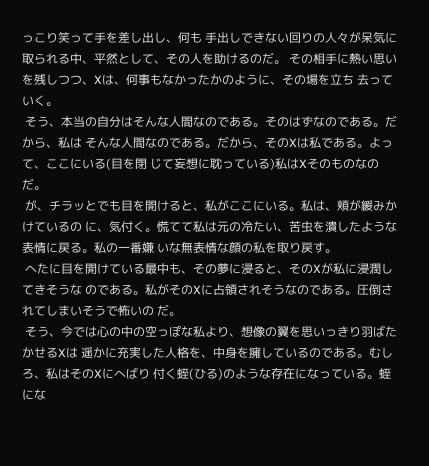っこり笑って手を差し出し、何も 手出しできない回りの人々が呆気に取られる中、平然として、その人を助けるのだ。 その相手に熱い思いを残しつつ、Xは、何事もなかったかのように、その場を立ち 去っていく。
 そう、本当の自分はそんな人間なのである。そのはずなのである。だから、私は そんな人間なのである。だから、そのXは私である。よって、ここにいる(目を閉 じて妄想に耽っている)私はXそのものなのだ。
 が、チラッとでも目を開けると、私がここにいる。私は、頬が緩みかけているの に、気付く。慌てて私は元の冷たい、苦虫を潰したような表情に戻る。私の一番嫌 いな無表情な顔の私を取り戻す。
 へたに目を開けている最中も、その夢に浸ると、そのXが私に浸潤してきそうな のである。私がそのXに占領されそうなのである。圧倒されてしまいそうで怖いの だ。
 そう、今では心の中の空っぽな私より、想像の翼を思いっきり羽ばたかせるXは 遥かに充実した人格を、中身を擁しているのである。むしろ、私はそのXにへばり 付く蛭(ひる)のような存在になっている。蛭にな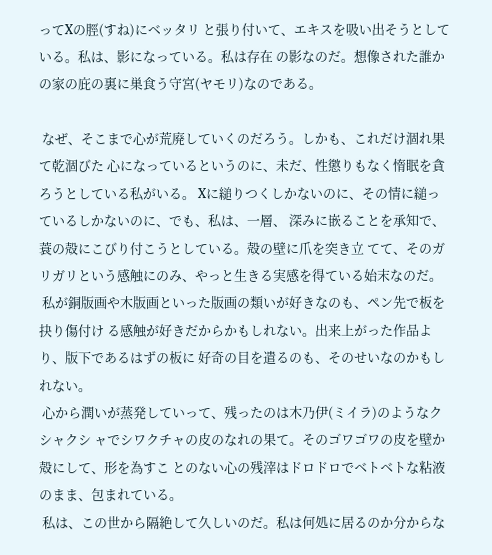ってXの脛(すね)にベッタリ と張り付いて、エキスを吸い出そうとしている。私は、影になっている。私は存在 の影なのだ。想像された誰かの家の庇の裏に巣食う守宮(ヤモリ)なのである。

 なぜ、そこまで心が荒廃していくのだろう。しかも、これだけ涸れ果て乾涸びた 心になっているというのに、未だ、性懲りもなく惰眠を貪ろうとしている私がいる。 Xに縋りつくしかないのに、その情に縋っているしかないのに、でも、私は、一層、 深みに嵌ることを承知で、蓑の殻にこびり付こうとしている。殻の壁に爪を突き立 てて、そのガリガリという感触にのみ、やっと生きる実感を得ている始末なのだ。
 私が銅版画や木版画といった版画の類いが好きなのも、ペン先で板を抉り傷付け る感触が好きだからかもしれない。出来上がった作品より、版下であるはずの板に 好奇の目を遣るのも、そのせいなのかもしれない。
 心から潤いが蒸発していって、残ったのは木乃伊(ミイラ)のようなクシャクシ ャでシワクチャの皮のなれの果て。そのゴワゴワの皮を壁か殻にして、形を為すこ とのない心の残滓はドロドロでベトベトな粘液のまま、包まれている。
 私は、この世から隔絶して久しいのだ。私は何処に居るのか分からな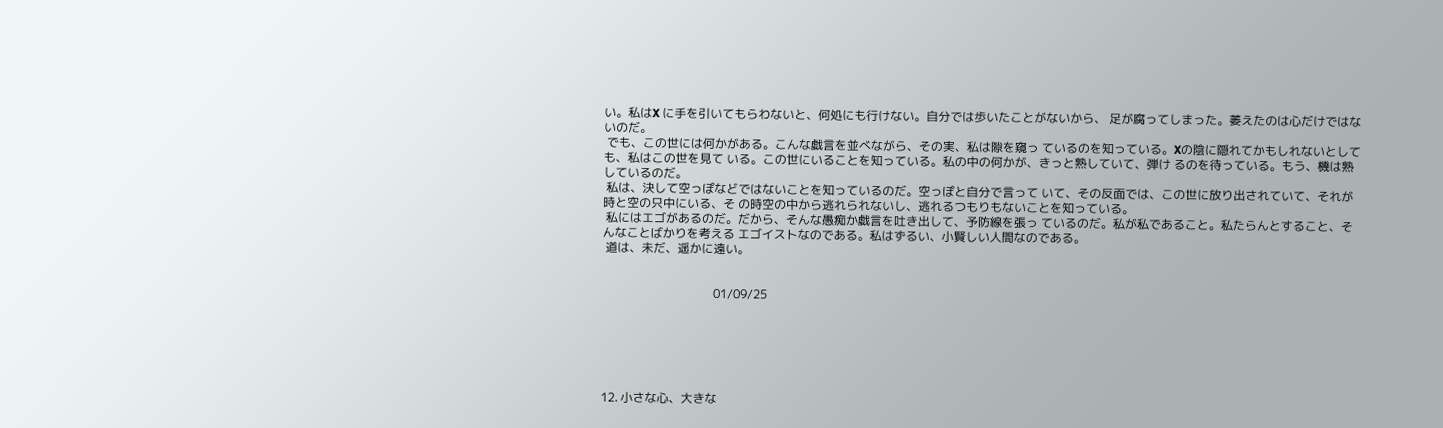い。私はX に手を引いてもらわないと、何処にも行けない。自分では歩いたことがないから、 足が腐ってしまった。萎えたのは心だけではないのだ。
 でも、この世には何かがある。こんな戯言を並べながら、その実、私は隙を窺っ ているのを知っている。Xの陰に隠れてかもしれないとしても、私はこの世を見て いる。この世にいることを知っている。私の中の何かが、きっと熟していて、弾け るのを待っている。もう、機は熟しているのだ。
 私は、決して空っぽなどではないことを知っているのだ。空っぽと自分で言って いて、その反面では、この世に放り出されていて、それが時と空の只中にいる、そ の時空の中から逃れられないし、逃れるつもりもないことを知っている。
 私にはエゴがあるのだ。だから、そんな愚痴か戯言を吐き出して、予防線を張っ ているのだ。私が私であること。私たらんとすること、そんなことばかりを考える エゴイストなのである。私はずるい、小賢しい人間なのである。
 道は、未だ、遥かに遠い。


                                     01/09/25






12. 小さな心、大きな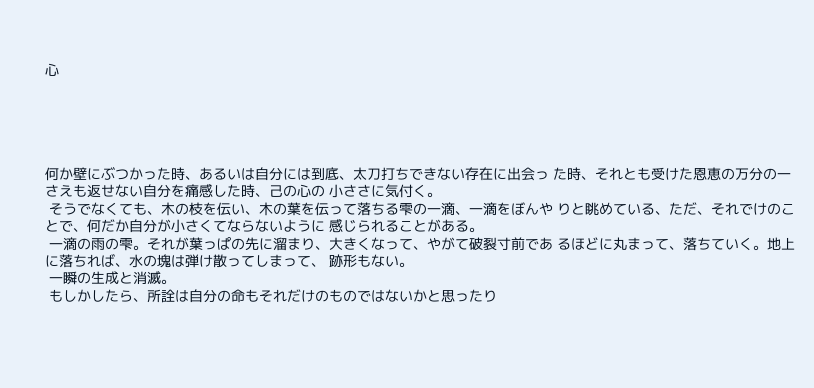心





何か壁にぶつかった時、あるいは自分には到底、太刀打ちできない存在に出会っ た時、それとも受けた恩恵の万分の一さえも返せない自分を痛感した時、己の心の 小ささに気付く。
 そうでなくても、木の枝を伝い、木の葉を伝って落ちる雫の一滴、一滴をぼんや りと眺めている、ただ、それでけのことで、何だか自分が小さくてならないように 感じられることがある。
 一滴の雨の雫。それが葉っぱの先に溜まり、大きくなって、やがて破裂寸前であ るほどに丸まって、落ちていく。地上に落ちれば、水の塊は弾け散ってしまって、 跡形もない。
 一瞬の生成と消滅。
 もしかしたら、所詮は自分の命もそれだけのものではないかと思ったり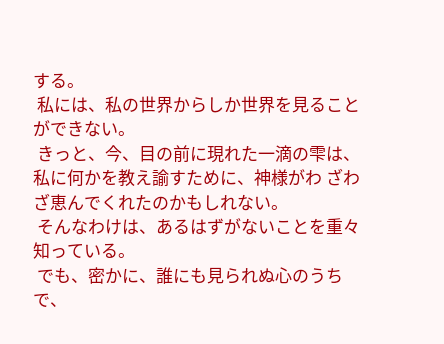する。
 私には、私の世界からしか世界を見ることができない。
 きっと、今、目の前に現れた一滴の雫は、私に何かを教え諭すために、神様がわ ざわざ恵んでくれたのかもしれない。
 そんなわけは、あるはずがないことを重々知っている。
 でも、密かに、誰にも見られぬ心のうちで、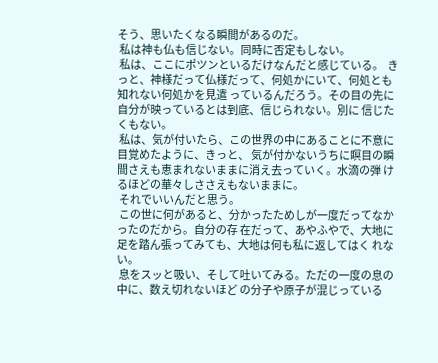そう、思いたくなる瞬間があるのだ。
 私は神も仏も信じない。同時に否定もしない。
 私は、ここにポツンといるだけなんだと感じている。  きっと、神様だって仏様だって、何処かにいて、何処とも知れない何処かを見遣 っているんだろう。その目の先に自分が映っているとは到底、信じられない。別に 信じたくもない。
 私は、気が付いたら、この世界の中にあることに不意に目覚めたように、きっと、 気が付かないうちに瞑目の瞬間さえも恵まれないままに消え去っていく。水滴の弾 けるほどの華々しささえもないままに。
 それでいいんだと思う。
 この世に何があると、分かったためしが一度だってなかったのだから。自分の存 在だって、あやふやで、大地に足を踏ん張ってみても、大地は何も私に返してはく れない。
 息をスッと吸い、そして吐いてみる。ただの一度の息の中に、数え切れないほど の分子や原子が混じっている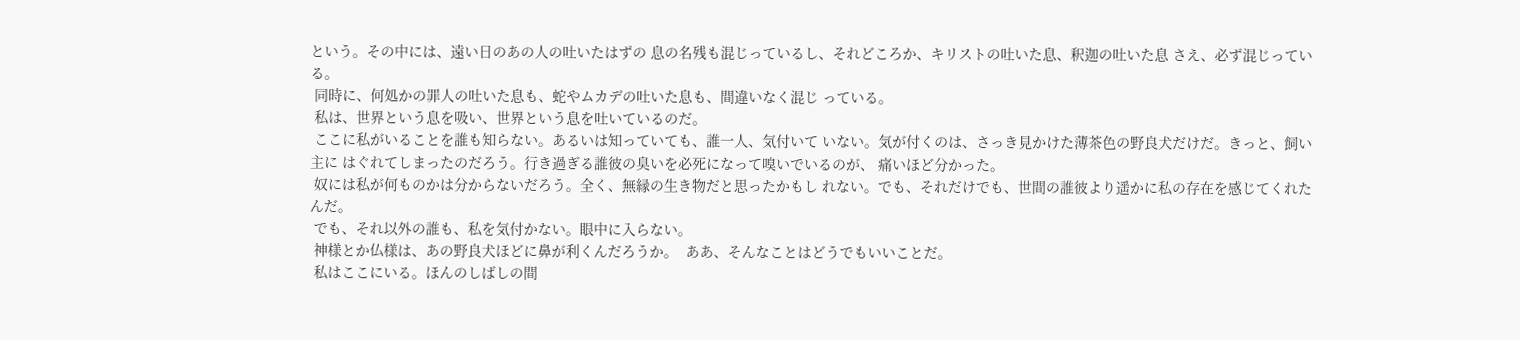という。その中には、遠い日のあの人の吐いたはずの 息の名残も混じっているし、それどころか、キリストの吐いた息、釈迦の吐いた息 さえ、必ず混じっている。
 同時に、何処かの罪人の吐いた息も、蛇やムカデの吐いた息も、間違いなく混じ っている。
 私は、世界という息を吸い、世界という息を吐いているのだ。
 ここに私がいることを誰も知らない。あるいは知っていても、誰一人、気付いて いない。気が付くのは、さっき見かけた薄茶色の野良犬だけだ。きっと、飼い主に はぐれてしまったのだろう。行き過ぎる誰彼の臭いを必死になって嗅いでいるのが、 痛いほど分かった。
 奴には私が何ものかは分からないだろう。全く、無縁の生き物だと思ったかもし れない。でも、それだけでも、世間の誰彼より遥かに私の存在を感じてくれたんだ。
 でも、それ以外の誰も、私を気付かない。眼中に入らない。
 神様とか仏様は、あの野良犬ほどに鼻が利くんだろうか。  ああ、そんなことはどうでもいいことだ。
 私はここにいる。ほんのしばしの間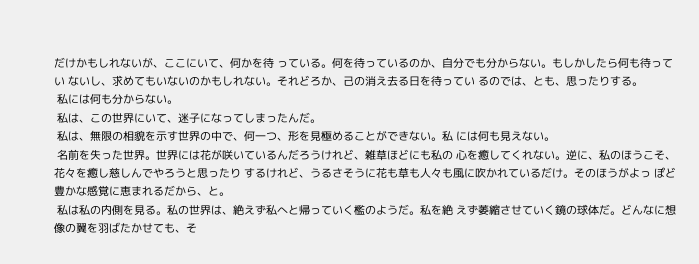だけかもしれないが、ここにいて、何かを待 っている。何を待っているのか、自分でも分からない。もしかしたら何も待ってい ないし、求めてもいないのかもしれない。それどろか、己の消え去る日を待ってい るのでは、とも、思ったりする。
 私には何も分からない。
 私は、この世界にいて、迷子になってしまったんだ。
 私は、無限の相貌を示す世界の中で、何一つ、形を見極めることができない。私 には何も見えない。
 名前を失った世界。世界には花が咲いているんだろうけれど、雑草ほどにも私の 心を癒してくれない。逆に、私のほうこそ、花々を癒し慈しんでやろうと思ったり するけれど、うるさそうに花も草も人々も風に吹かれているだけ。そのほうがよっ ぽど豊かな感覚に恵まれるだから、と。
 私は私の内側を見る。私の世界は、絶えず私へと帰っていく檻のようだ。私を絶 えず萎縮させていく鏡の球体だ。どんなに想像の翼を羽ばたかせても、そ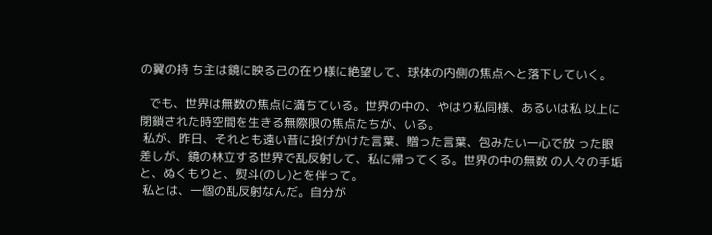の翼の持 ち主は鏡に映る己の在り様に絶望して、球体の内側の焦点へと落下していく。

   でも、世界は無数の焦点に満ちている。世界の中の、やはり私同様、あるいは私 以上に閉鎖された時空間を生きる無際限の焦点たちが、いる。
 私が、昨日、それとも遠い昔に投げかけた言葉、贈った言葉、包みたい一心で放 った眼差しが、鏡の林立する世界で乱反射して、私に帰ってくる。世界の中の無数 の人々の手垢と、ぬくもりと、熨斗(のし)とを伴って。
 私とは、一個の乱反射なんだ。自分が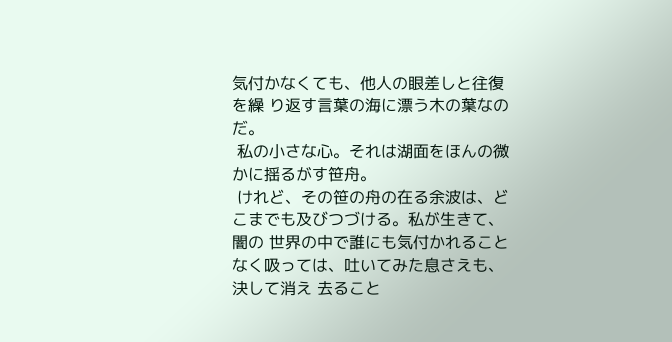気付かなくても、他人の眼差しと往復を繰 り返す言葉の海に漂う木の葉なのだ。
 私の小さな心。それは湖面をほんの微かに揺るがす笹舟。
 けれど、その笹の舟の在る余波は、どこまでも及びつづける。私が生きて、闇の 世界の中で誰にも気付かれることなく吸っては、吐いてみた息さえも、決して消え 去ること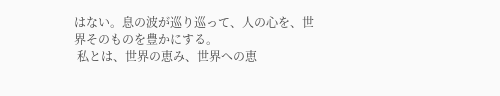はない。息の波が巡り巡って、人の心を、世界そのものを豊かにする。
 私とは、世界の恵み、世界への恵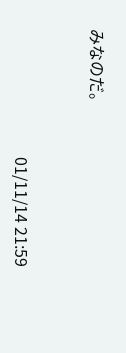みなのだ。


                                01/11/14 21:59